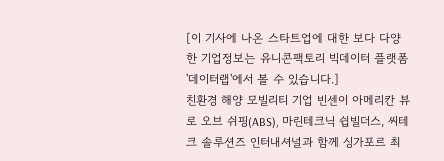[이 기사에 나온 스타트업에 대한 보다 다양한 기업정보는 유니콘팩토리 빅데이터 플랫폼 '데이터랩'에서 볼 수 있습니다.]
친환경 해양 모빌리티 기업 빈센이 아메리칸 뷰로 오브 쉬핑(ABS), 마린테크닉 쉽빌더스, 씨테크 솔루션즈 인터내셔널과 함께 싱가포르 최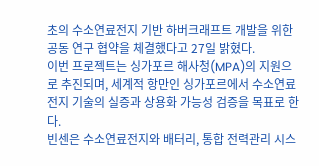초의 수소연료전지 기반 하버크래프트 개발을 위한 공동 연구 협약을 체결했다고 27일 밝혔다.
이번 프로젝트는 싱가포르 해사청(MPA)의 지원으로 추진되며, 세계적 항만인 싱가포르에서 수소연료전지 기술의 실증과 상용화 가능성 검증을 목표로 한다.
빈센은 수소연료전지와 배터리, 통합 전력관리 시스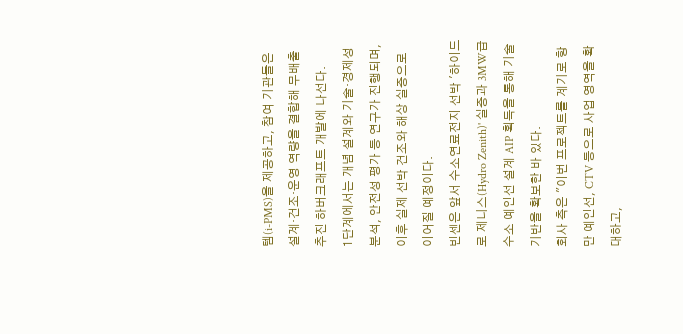템(i-PMS)을 제공하고, 참여 기관들은 설계·건조·운영 역량을 결합해 무배출 추진 하버크래프트 개발에 나선다.
1단계에서는 개념 설계와 기술·경제성 분석, 안전성 평가 등 연구가 진행되며, 이후 실제 선박 건조와 해상 실증으로 이어질 예정이다.
빈센은 앞서 수소연료전지 선박 '하이드로 제니스(Hydro Zenith)' 실증과 3MW급 수소 예인선 설계 AIP 획득을 통해 기술 기반을 확보한 바 있다.
회사 측은 "이번 프로젝트를 계기로 항만 예인선, CTV 등으로 사업 영역을 확대하고,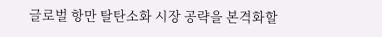글로벌 항만 탈탄소화 시장 공략을 본격화할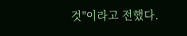것"이라고 전했다.